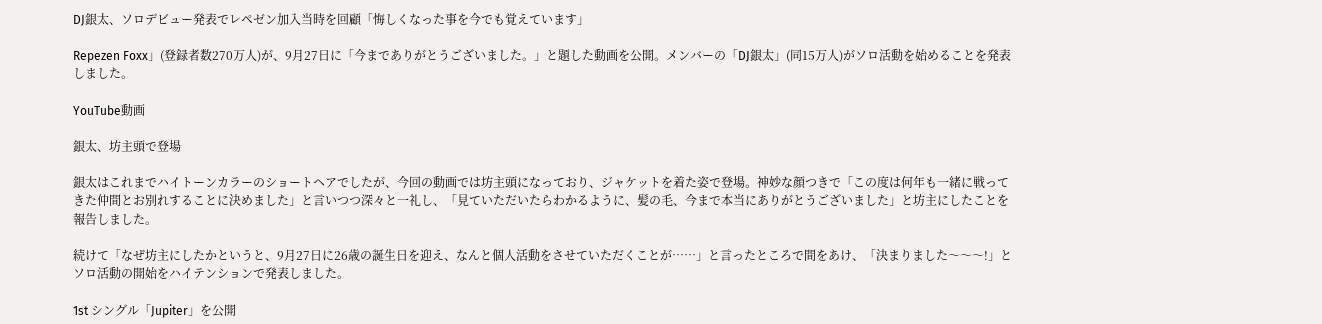DJ銀太、ソロデビュー発表でレペゼン加入当時を回顧「悔しくなった事を今でも覚えています」

Repezen Foxx」(登録者数270万人)が、9月27日に「今までありがとうございました。」と題した動画を公開。メンバーの「DJ銀太」(同15万人)がソロ活動を始めることを発表しました。

YouTube動画

銀太、坊主頭で登場

銀太はこれまでハイトーンカラーのショートヘアでしたが、今回の動画では坊主頭になっており、ジャケットを着た姿で登場。神妙な顔つきで「この度は何年も一緒に戦ってきた仲間とお別れすることに決めました」と言いつつ深々と一礼し、「見ていただいたらわかるように、髪の毛、今まで本当にありがとうございました」と坊主にしたことを報告しました。

続けて「なぜ坊主にしたかというと、9月27日に26歳の誕生日を迎え、なんと個人活動をさせていただくことが……」と言ったところで間をあけ、「決まりました〜〜〜!」とソロ活動の開始をハイテンションで発表しました。

1st シングル「Jupiter」を公開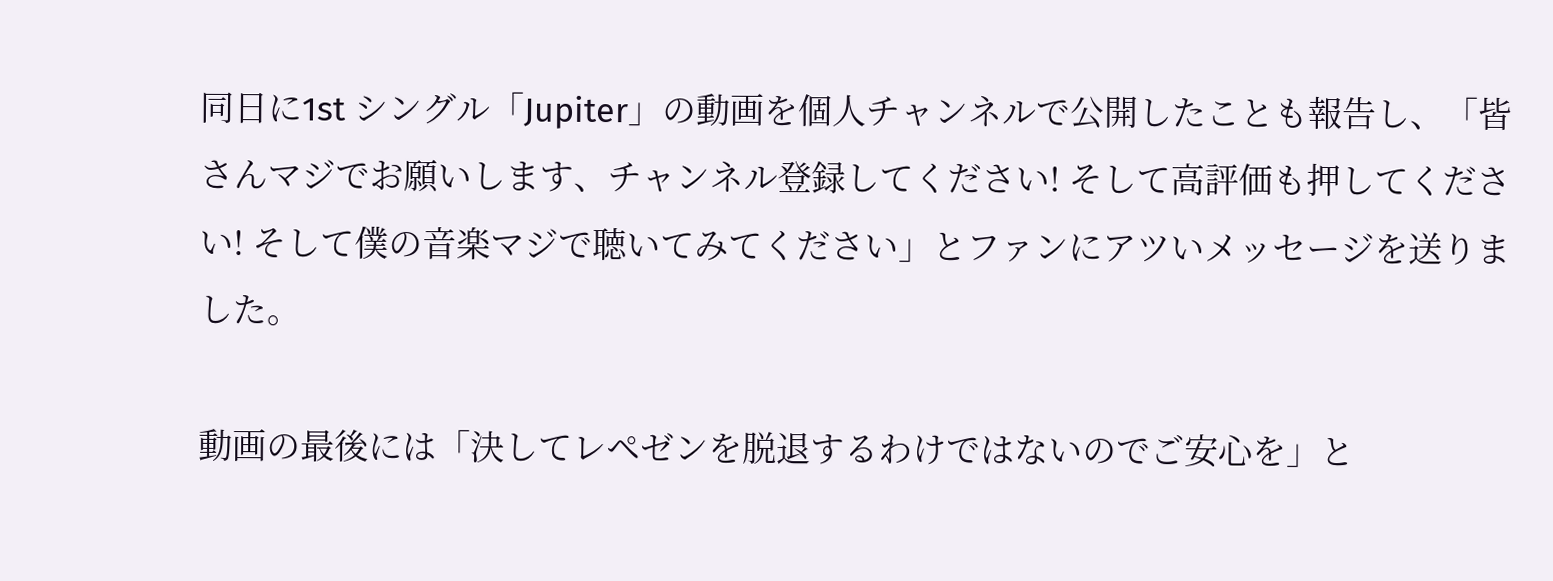同日に1st シングル「Jupiter」の動画を個人チャンネルで公開したことも報告し、「皆さんマジでお願いします、チャンネル登録してください! そして高評価も押してください! そして僕の音楽マジで聴いてみてください」とファンにアツいメッセージを送りました。

動画の最後には「決してレペゼンを脱退するわけではないのでご安心を」と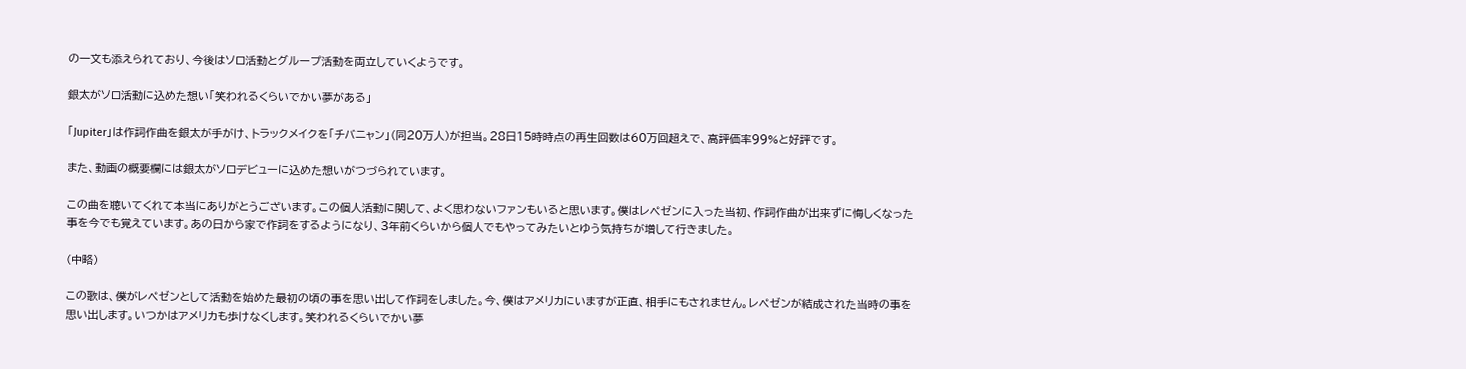の一文も添えられており、今後はソロ活動とグループ活動を両立していくようです。

銀太がソロ活動に込めた想い「笑われるくらいでかい夢がある」

「Jupiter」は作詞作曲を銀太が手がけ、トラックメイクを「チバニャン」(同20万人)が担当。28日15時時点の再生回数は60万回超えで、高評価率99%と好評です。

また、動画の概要欄には銀太がソロデビューに込めた想いがつづられています。

この曲を聴いてくれて本当にありがとうございます。この個人活動に関して、よく思わないファンもいると思います。僕はレペゼンに入った当初、作詞作曲が出来ずに悔しくなった事を今でも覚えています。あの日から家で作詞をするようになり、3年前くらいから個人でもやってみたいとゆう気持ちが増して行きました。

(中略)

この歌は、僕がレペゼンとして活動を始めた最初の頃の事を思い出して作詞をしました。今、僕はアメリカにいますが正直、相手にもされません。レペゼンが結成された当時の事を思い出します。いつかはアメリカも歩けなくします。笑われるくらいでかい夢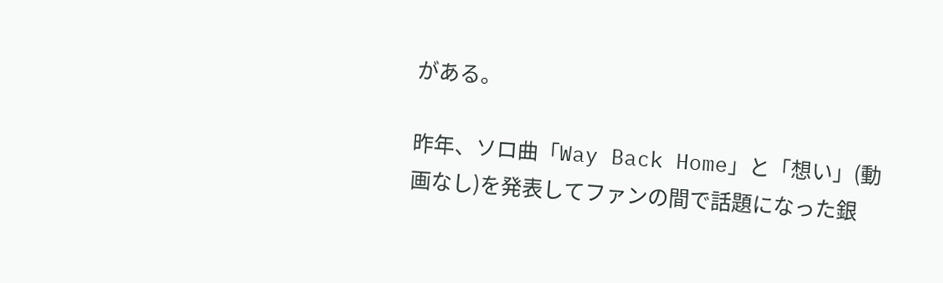がある。

昨年、ソロ曲「Way Back Home」と「想い」(動画なし)を発表してファンの間で話題になった銀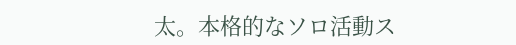太。本格的なソロ活動ス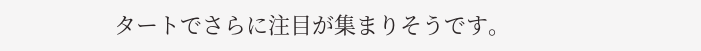タートでさらに注目が集まりそうです。